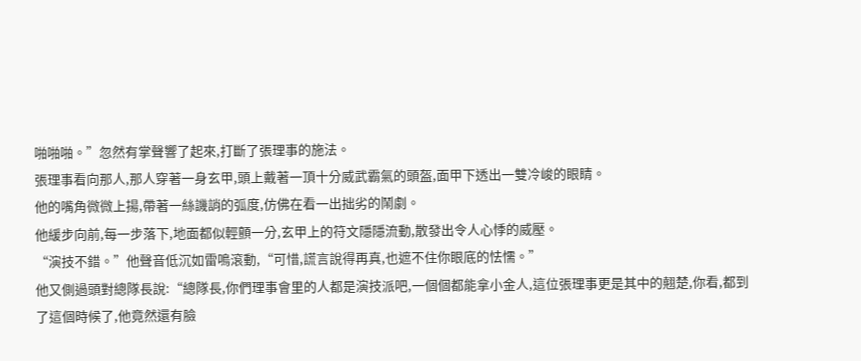啪啪啪。”忽然有掌聲響了起來,打斷了張理事的施法。
張理事看向那人,那人穿著一身玄甲,頭上戴著一頂十分威武霸氣的頭盔,面甲下透出一雙冷峻的眼睛。
他的嘴角微微上揚,帶著一絲譏誚的弧度,仿佛在看一出拙劣的鬧劇。
他緩步向前,每一步落下,地面都似輕顫一分,玄甲上的符文隱隱流動,散發出令人心悸的威壓。
“演技不錯。”他聲音低沉如雷鳴滾動,“可惜,謊言說得再真,也遮不住你眼底的怯懦。”
他又側過頭對總隊長說:“總隊長,你們理事會里的人都是演技派吧,一個個都能拿小金人,這位張理事更是其中的翹楚,你看,都到了這個時候了,他竟然還有臉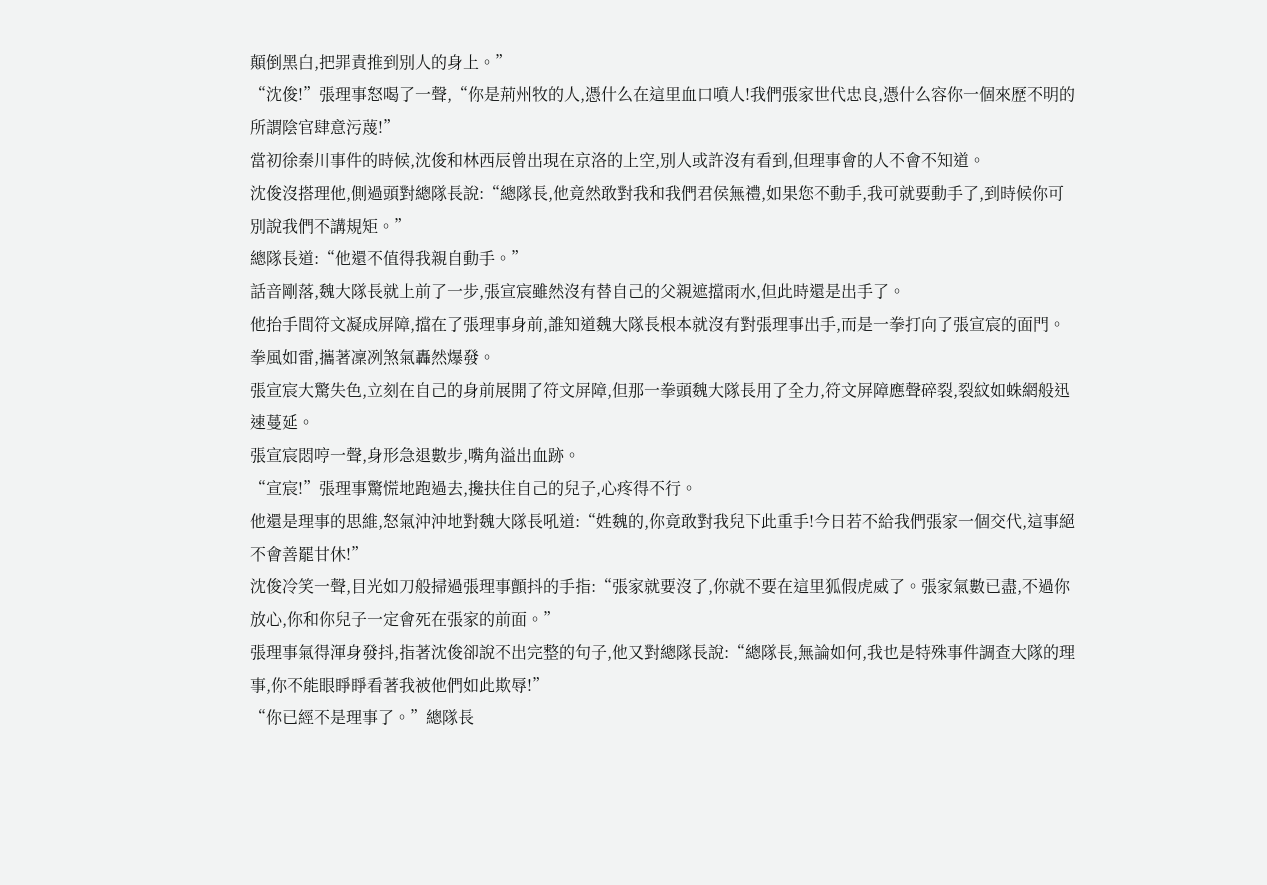顛倒黑白,把罪責推到別人的身上。”
“沈俊!”張理事怒喝了一聲,“你是荊州牧的人,憑什么在這里血口噴人!我們張家世代忠良,憑什么容你一個來歷不明的所謂陰官肆意污蔑!”
當初徐秦川事件的時候,沈俊和林西辰曾出現在京洛的上空,別人或許沒有看到,但理事會的人不會不知道。
沈俊沒搭理他,側過頭對總隊長說:“總隊長,他竟然敢對我和我們君侯無禮,如果您不動手,我可就要動手了,到時候你可別說我們不講規矩。”
總隊長道:“他還不值得我親自動手。”
話音剛落,魏大隊長就上前了一步,張宣宸雖然沒有替自己的父親遮擋雨水,但此時還是出手了。
他抬手間符文凝成屏障,擋在了張理事身前,誰知道魏大隊長根本就沒有對張理事出手,而是一拳打向了張宣宸的面門。
拳風如雷,攜著凜冽煞氣轟然爆發。
張宣宸大驚失色,立刻在自己的身前展開了符文屏障,但那一拳頭魏大隊長用了全力,符文屏障應聲碎裂,裂紋如蛛網般迅速蔓延。
張宣宸悶哼一聲,身形急退數步,嘴角溢出血跡。
“宣宸!”張理事驚慌地跑過去,攙扶住自己的兒子,心疼得不行。
他還是理事的思維,怒氣沖沖地對魏大隊長吼道:“姓魏的,你竟敢對我兒下此重手!今日若不給我們張家一個交代,這事絕不會善罷甘休!”
沈俊冷笑一聲,目光如刀般掃過張理事顫抖的手指:“張家就要沒了,你就不要在這里狐假虎威了。張家氣數已盡,不過你放心,你和你兒子一定會死在張家的前面。”
張理事氣得渾身發抖,指著沈俊卻說不出完整的句子,他又對總隊長說:“總隊長,無論如何,我也是特殊事件調查大隊的理事,你不能眼睜睜看著我被他們如此欺辱!”
“你已經不是理事了。”總隊長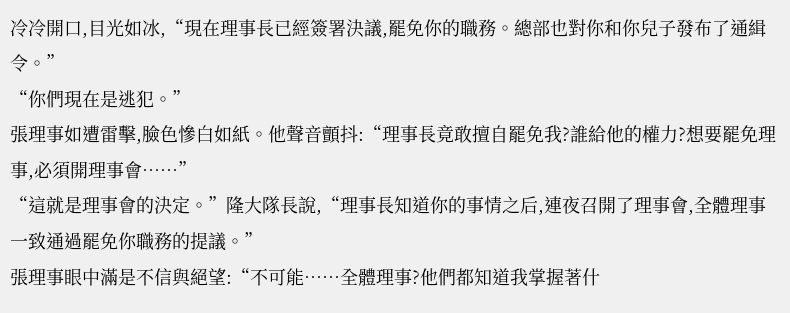冷冷開口,目光如冰,“現在理事長已經簽署決議,罷免你的職務。總部也對你和你兒子發布了通緝令。”
“你們現在是逃犯。”
張理事如遭雷擊,臉色慘白如紙。他聲音顫抖:“理事長竟敢擅自罷免我?誰給他的權力?想要罷免理事,必須開理事會……”
“這就是理事會的決定。”隆大隊長說,“理事長知道你的事情之后,連夜召開了理事會,全體理事一致通過罷免你職務的提議。”
張理事眼中滿是不信與絕望:“不可能……全體理事?他們都知道我掌握著什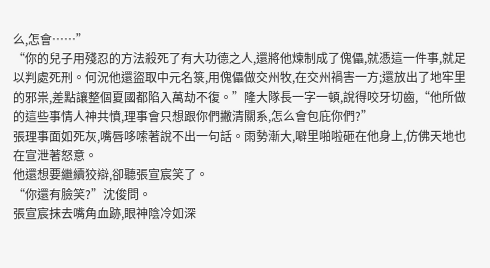么,怎會……”
“你的兒子用殘忍的方法殺死了有大功德之人,還將他煉制成了傀儡,就憑這一件事,就足以判處死刑。何況他還盜取中元名箓,用傀儡做交州牧,在交州禍害一方;還放出了地牢里的邪祟,差點讓整個夏國都陷入萬劫不復。”隆大隊長一字一頓,說得咬牙切齒,“他所做的這些事情人神共憤,理事會只想跟你們撇清關系,怎么會包庇你們?”
張理事面如死灰,嘴唇哆嗦著說不出一句話。雨勢漸大,噼里啪啦砸在他身上,仿佛天地也在宣泄著怒意。
他還想要繼續狡辯,卻聽張宣宸笑了。
“你還有臉笑?”沈俊問。
張宣宸抹去嘴角血跡,眼神陰冷如深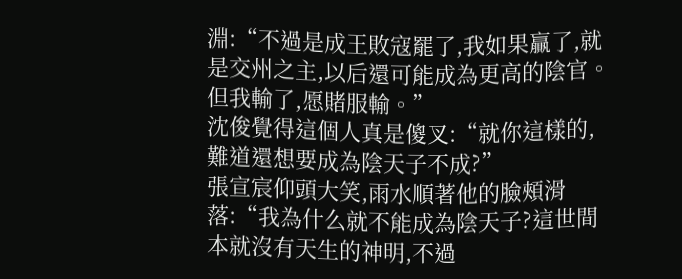淵:“不過是成王敗寇罷了,我如果贏了,就是交州之主,以后還可能成為更高的陰官。但我輸了,愿賭服輸。”
沈俊覺得這個人真是傻叉:“就你這樣的,難道還想要成為陰天子不成?”
張宣宸仰頭大笑,雨水順著他的臉頰滑落:“我為什么就不能成為陰天子?這世間本就沒有天生的神明,不過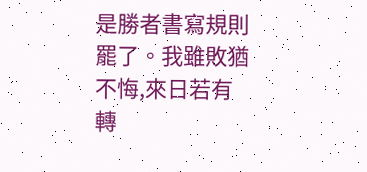是勝者書寫規則罷了。我雖敗猶不悔,來日若有轉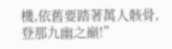機,依舊要踏著萬人骸骨,登那九幽之巔!”